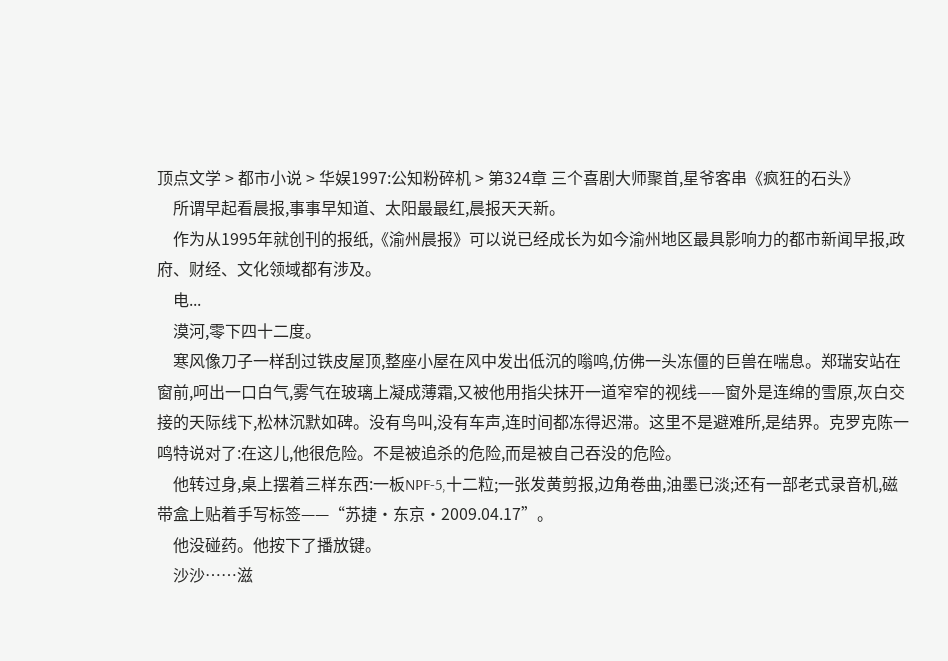顶点文学 > 都市小说 > 华娱1997:公知粉碎机 > 第324章 三个喜剧大师聚首,星爷客串《疯狂的石头》
    所谓早起看晨报,事事早知道、太阳最最红,晨报天天新。
    作为从1995年就创刊的报纸,《渝州晨报》可以说已经成长为如今渝州地区最具影响力的都市新闻早报,政府、财经、文化领域都有涉及。
    电...
    漠河,零下四十二度。
    寒风像刀子一样刮过铁皮屋顶,整座小屋在风中发出低沉的嗡鸣,仿佛一头冻僵的巨兽在喘息。郑瑞安站在窗前,呵出一口白气,雾气在玻璃上凝成薄霜,又被他用指尖抹开一道窄窄的视线——窗外是连绵的雪原,灰白交接的天际线下,松林沉默如碑。没有鸟叫,没有车声,连时间都冻得迟滞。这里不是避难所,是结界。克罗克陈一鸣特说对了:在这儿,他很危险。不是被追杀的危险,而是被自己吞没的危险。
    他转过身,桌上摆着三样东西:一板NPF-5,十二粒;一张发黄剪报,边角卷曲,油墨已淡;还有一部老式录音机,磁带盒上贴着手写标签——“苏捷·东京·2009.04.17”。
    他没碰药。他按下了播放键。
    沙沙……滋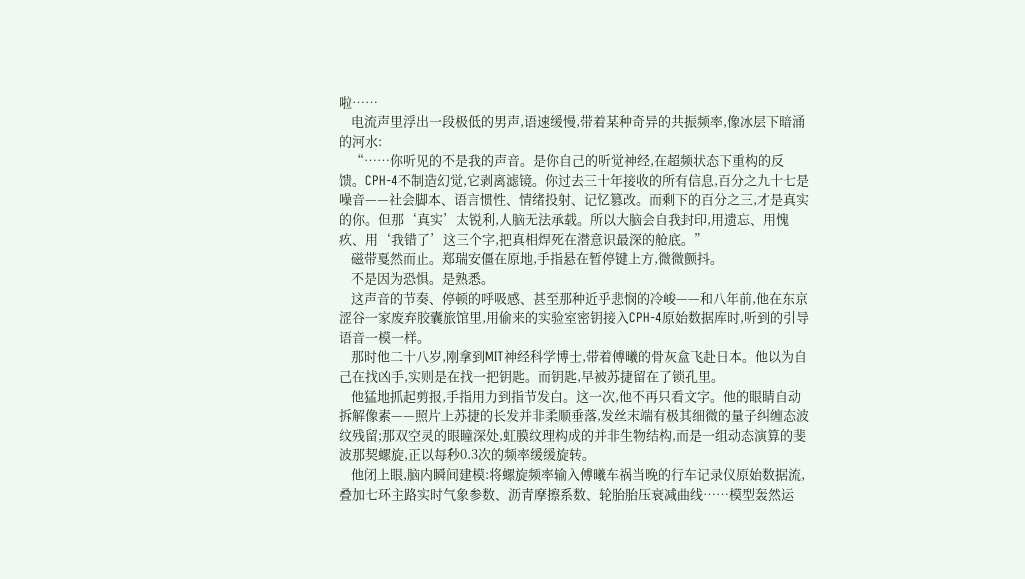啦……
    电流声里浮出一段极低的男声,语速缓慢,带着某种奇异的共振频率,像冰层下暗涌的河水:
    “……你听见的不是我的声音。是你自己的听觉神经,在超频状态下重构的反馈。CPH-4不制造幻觉,它剥离滤镜。你过去三十年接收的所有信息,百分之九十七是噪音——社会脚本、语言惯性、情绪投射、记忆篡改。而剩下的百分之三,才是真实的你。但那‘真实’太锐利,人脑无法承载。所以大脑会自我封印,用遗忘、用愧疚、用‘我错了’这三个字,把真相焊死在潜意识最深的舱底。”
    磁带戛然而止。郑瑞安僵在原地,手指悬在暂停键上方,微微颤抖。
    不是因为恐惧。是熟悉。
    这声音的节奏、停顿的呼吸感、甚至那种近乎悲悯的冷峻——和八年前,他在东京涩谷一家废弃胶囊旅馆里,用偷来的实验室密钥接入CPH-4原始数据库时,听到的引导语音一模一样。
    那时他二十八岁,刚拿到MIT神经科学博士,带着傅曦的骨灰盒飞赴日本。他以为自己在找凶手,实则是在找一把钥匙。而钥匙,早被苏捷留在了锁孔里。
    他猛地抓起剪报,手指用力到指节发白。这一次,他不再只看文字。他的眼睛自动拆解像素——照片上苏捷的长发并非柔顺垂落,发丝末端有极其细微的量子纠缠态波纹残留;那双空灵的眼瞳深处,虹膜纹理构成的并非生物结构,而是一组动态演算的斐波那契螺旋,正以每秒0.3次的频率缓缓旋转。
    他闭上眼,脑内瞬间建模:将螺旋频率输入傅曦车祸当晚的行车记录仪原始数据流,叠加七环主路实时气象参数、沥青摩擦系数、轮胎胎压衰减曲线……模型轰然运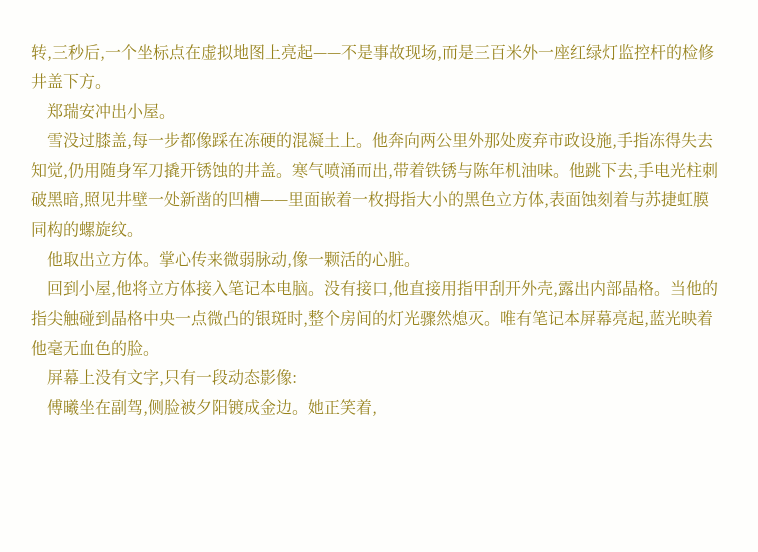转,三秒后,一个坐标点在虚拟地图上亮起——不是事故现场,而是三百米外一座红绿灯监控杆的检修井盖下方。
    郑瑞安冲出小屋。
    雪没过膝盖,每一步都像踩在冻硬的混凝土上。他奔向两公里外那处废弃市政设施,手指冻得失去知觉,仍用随身军刀撬开锈蚀的井盖。寒气喷涌而出,带着铁锈与陈年机油味。他跳下去,手电光柱刺破黑暗,照见井壁一处新凿的凹槽——里面嵌着一枚拇指大小的黑色立方体,表面蚀刻着与苏捷虹膜同构的螺旋纹。
    他取出立方体。掌心传来微弱脉动,像一颗活的心脏。
    回到小屋,他将立方体接入笔记本电脑。没有接口,他直接用指甲刮开外壳,露出内部晶格。当他的指尖触碰到晶格中央一点微凸的银斑时,整个房间的灯光骤然熄灭。唯有笔记本屏幕亮起,蓝光映着他毫无血色的脸。
    屏幕上没有文字,只有一段动态影像:
    傅曦坐在副驾,侧脸被夕阳镀成金边。她正笑着,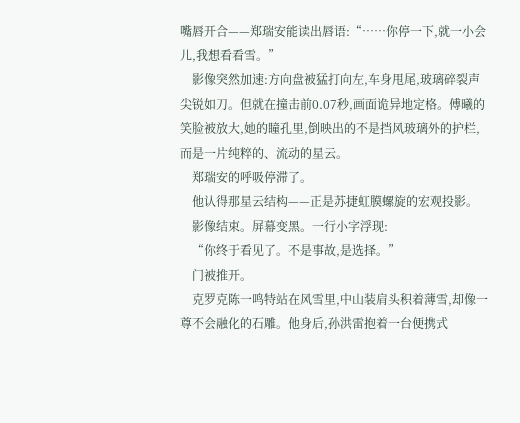嘴唇开合——郑瑞安能读出唇语:“……你停一下,就一小会儿,我想看看雪。”
    影像突然加速:方向盘被猛打向左,车身甩尾,玻璃碎裂声尖锐如刀。但就在撞击前0.07秒,画面诡异地定格。傅曦的笑脸被放大,她的瞳孔里,倒映出的不是挡风玻璃外的护栏,而是一片纯粹的、流动的星云。
    郑瑞安的呼吸停滞了。
    他认得那星云结构——正是苏捷虹膜螺旋的宏观投影。
    影像结束。屏幕变黑。一行小字浮现:
    “你终于看见了。不是事故,是选择。”
    门被推开。
    克罗克陈一鸣特站在风雪里,中山装肩头积着薄雪,却像一尊不会融化的石雕。他身后,孙洪雷抱着一台便携式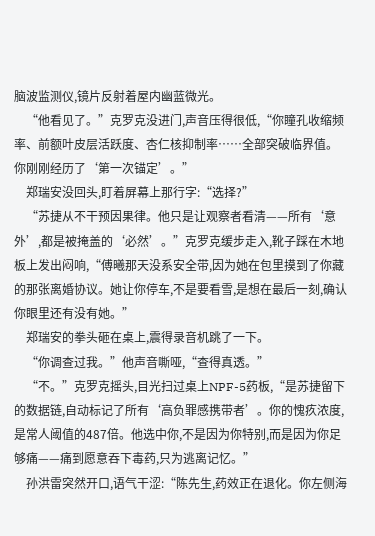脑波监测仪,镜片反射着屋内幽蓝微光。
    “他看见了。”克罗克没进门,声音压得很低,“你瞳孔收缩频率、前额叶皮层活跃度、杏仁核抑制率……全部突破临界值。你刚刚经历了‘第一次锚定’。”
    郑瑞安没回头,盯着屏幕上那行字:“选择?”
    “苏捷从不干预因果律。他只是让观察者看清——所有‘意外’,都是被掩盖的‘必然’。”克罗克缓步走入,靴子踩在木地板上发出闷响,“傅曦那天没系安全带,因为她在包里摸到了你藏的那张离婚协议。她让你停车,不是要看雪,是想在最后一刻,确认你眼里还有没有她。”
    郑瑞安的拳头砸在桌上,震得录音机跳了一下。
    “你调查过我。”他声音嘶哑,“查得真透。”
    “不。”克罗克摇头,目光扫过桌上NPF-5药板,“是苏捷留下的数据链,自动标记了所有‘高负罪感携带者’。你的愧疚浓度,是常人阈值的487倍。他选中你,不是因为你特别,而是因为你足够痛——痛到愿意吞下毒药,只为逃离记忆。”
    孙洪雷突然开口,语气干涩:“陈先生,药效正在退化。你左侧海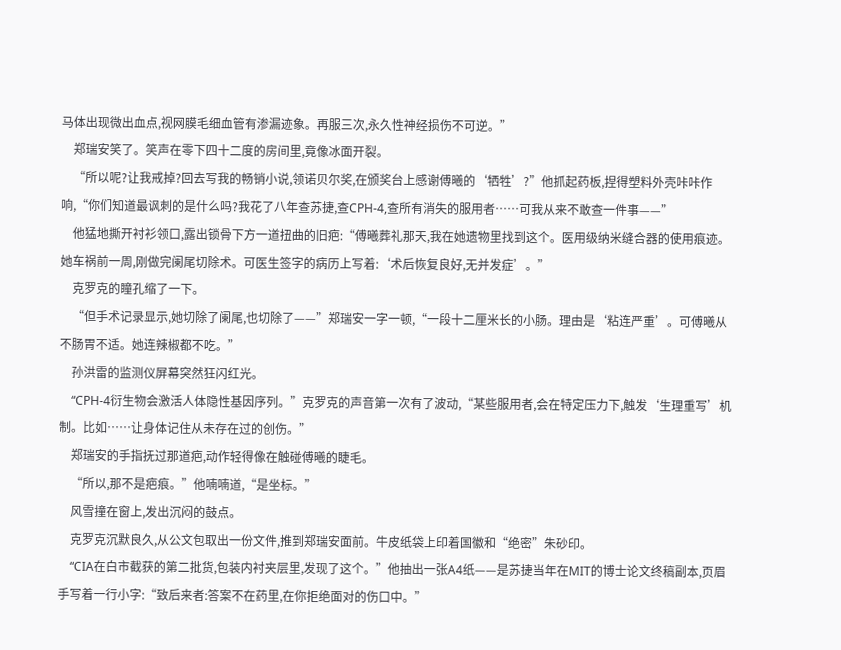马体出现微出血点,视网膜毛细血管有渗漏迹象。再服三次,永久性神经损伤不可逆。”
    郑瑞安笑了。笑声在零下四十二度的房间里,竟像冰面开裂。
    “所以呢?让我戒掉?回去写我的畅销小说,领诺贝尔奖,在颁奖台上感谢傅曦的‘牺牲’?”他抓起药板,捏得塑料外壳咔咔作响,“你们知道最讽刺的是什么吗?我花了八年查苏捷,查CPH-4,查所有消失的服用者……可我从来不敢查一件事——”
    他猛地撕开衬衫领口,露出锁骨下方一道扭曲的旧疤:“傅曦葬礼那天,我在她遗物里找到这个。医用级纳米缝合器的使用痕迹。她车祸前一周,刚做完阑尾切除术。可医生签字的病历上写着:‘术后恢复良好,无并发症’。”
    克罗克的瞳孔缩了一下。
    “但手术记录显示,她切除了阑尾,也切除了——”郑瑞安一字一顿,“一段十二厘米长的小肠。理由是‘粘连严重’。可傅曦从不肠胃不适。她连辣椒都不吃。”
    孙洪雷的监测仪屏幕突然狂闪红光。
    “CPH-4衍生物会激活人体隐性基因序列。”克罗克的声音第一次有了波动,“某些服用者,会在特定压力下,触发‘生理重写’机制。比如……让身体记住从未存在过的创伤。”
    郑瑞安的手指抚过那道疤,动作轻得像在触碰傅曦的睫毛。
    “所以,那不是疤痕。”他喃喃道,“是坐标。”
    风雪撞在窗上,发出沉闷的鼓点。
    克罗克沉默良久,从公文包取出一份文件,推到郑瑞安面前。牛皮纸袋上印着国徽和“绝密”朱砂印。
    “CIA在白市截获的第二批货,包装内衬夹层里,发现了这个。”他抽出一张A4纸——是苏捷当年在MIT的博士论文终稿副本,页眉手写着一行小字:“致后来者:答案不在药里,在你拒绝面对的伤口中。”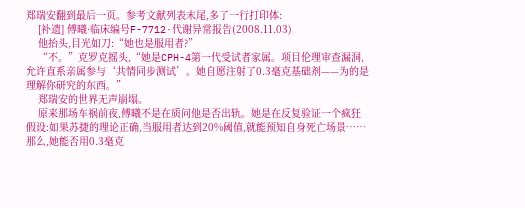郑瑞安翻到最后一页。参考文献列表末尾,多了一行打印体:
    [补遗] 傅曦·临床编号F-7712·代谢异常报告(2008.11.03)
    他抬头,目光如刀:“她也是服用者?”
    “不。”克罗克摇头,“她是CPH-4第一代受试者家属。项目伦理审查漏洞,允许直系亲属参与‘共情同步测试’。她自愿注射了0.3毫克基础剂——为的是理解你研究的东西。”
    郑瑞安的世界无声崩塌。
    原来那场车祸前夜,傅曦不是在质问他是否出轨。她是在反复验证一个疯狂假设:如果苏捷的理论正确,当服用者达到20%阈值,就能预知自身死亡场景……那么,她能否用0.3毫克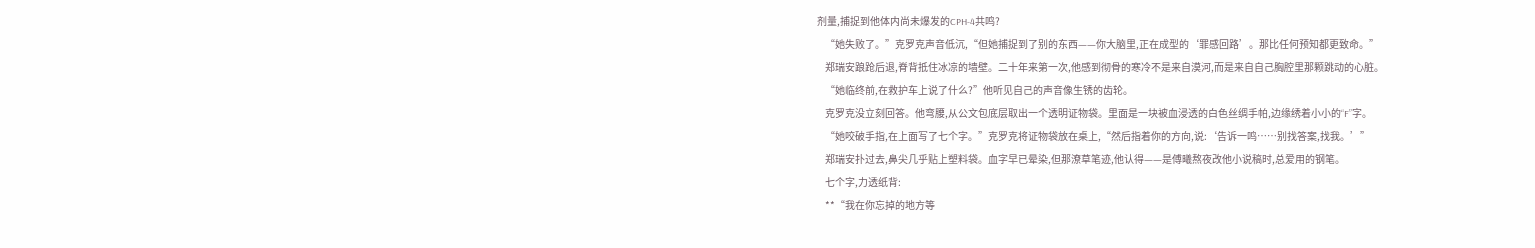剂量,捕捉到他体内尚未爆发的CPH-4共鸣?
    “她失败了。”克罗克声音低沉,“但她捕捉到了别的东西——你大脑里,正在成型的‘罪感回路’。那比任何预知都更致命。”
    郑瑞安踉跄后退,脊背抵住冰凉的墙壁。二十年来第一次,他感到彻骨的寒冷不是来自漠河,而是来自自己胸腔里那颗跳动的心脏。
    “她临终前,在救护车上说了什么?”他听见自己的声音像生锈的齿轮。
    克罗克没立刻回答。他弯腰,从公文包底层取出一个透明证物袋。里面是一块被血浸透的白色丝绸手帕,边缘绣着小小的“F”字。
    “她咬破手指,在上面写了七个字。”克罗克将证物袋放在桌上,“然后指着你的方向,说:‘告诉一鸣……别找答案,找我。’”
    郑瑞安扑过去,鼻尖几乎贴上塑料袋。血字早已晕染,但那潦草笔迹,他认得——是傅曦熬夜改他小说稿时,总爱用的钢笔。
    七个字,力透纸背:
    **“我在你忘掉的地方等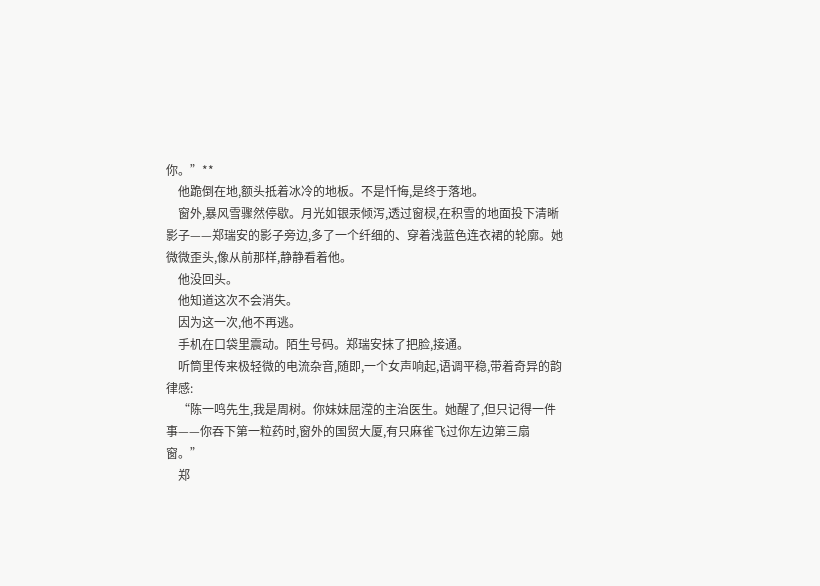你。”**
    他跪倒在地,额头抵着冰冷的地板。不是忏悔,是终于落地。
    窗外,暴风雪骤然停歇。月光如银汞倾泻,透过窗棂,在积雪的地面投下清晰影子——郑瑞安的影子旁边,多了一个纤细的、穿着浅蓝色连衣裙的轮廓。她微微歪头,像从前那样,静静看着他。
    他没回头。
    他知道这次不会消失。
    因为这一次,他不再逃。
    手机在口袋里震动。陌生号码。郑瑞安抹了把脸,接通。
    听筒里传来极轻微的电流杂音,随即,一个女声响起,语调平稳,带着奇异的韵律感:
    “陈一鸣先生,我是周树。你妹妹屈滢的主治医生。她醒了,但只记得一件事——你吞下第一粒药时,窗外的国贸大厦,有只麻雀飞过你左边第三扇窗。”
    郑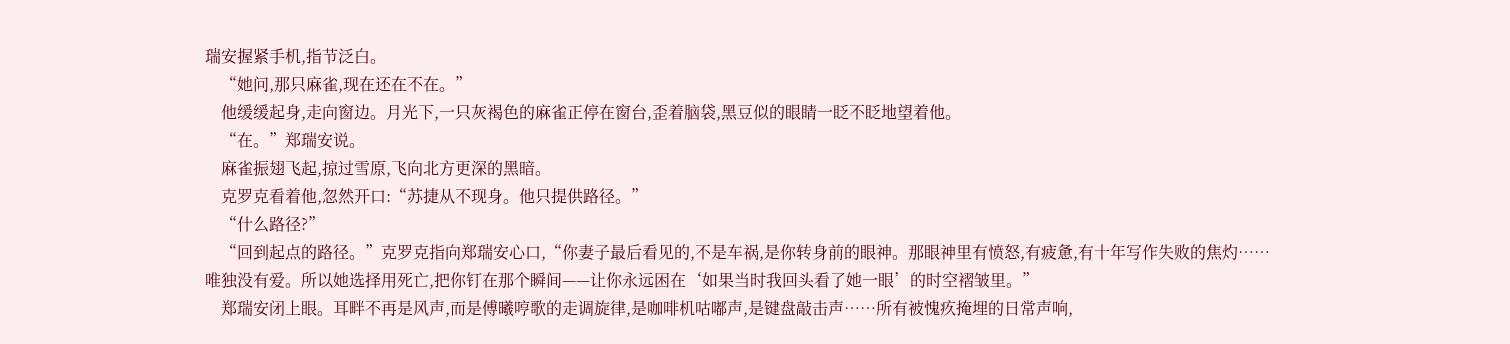瑞安握紧手机,指节泛白。
    “她问,那只麻雀,现在还在不在。”
    他缓缓起身,走向窗边。月光下,一只灰褐色的麻雀正停在窗台,歪着脑袋,黑豆似的眼睛一眨不眨地望着他。
    “在。”郑瑞安说。
    麻雀振翅飞起,掠过雪原,飞向北方更深的黑暗。
    克罗克看着他,忽然开口:“苏捷从不现身。他只提供路径。”
    “什么路径?”
    “回到起点的路径。”克罗克指向郑瑞安心口,“你妻子最后看见的,不是车祸,是你转身前的眼神。那眼神里有愤怒,有疲惫,有十年写作失败的焦灼……唯独没有爱。所以她选择用死亡,把你钉在那个瞬间——让你永远困在‘如果当时我回头看了她一眼’的时空褶皱里。”
    郑瑞安闭上眼。耳畔不再是风声,而是傅曦哼歌的走调旋律,是咖啡机咕嘟声,是键盘敲击声……所有被愧疚掩埋的日常声响,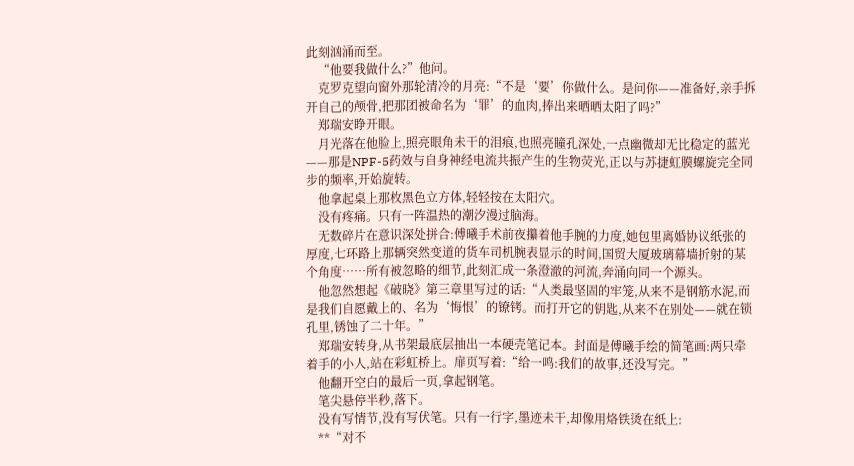此刻汹涌而至。
    “他要我做什么?”他问。
    克罗克望向窗外那轮清冷的月亮:“不是‘要’你做什么。是问你——准备好,亲手拆开自己的颅骨,把那团被命名为‘罪’的血肉,捧出来晒晒太阳了吗?”
    郑瑞安睁开眼。
    月光落在他脸上,照亮眼角未干的泪痕,也照亮瞳孔深处,一点幽微却无比稳定的蓝光——那是NPF-5药效与自身神经电流共振产生的生物荧光,正以与苏捷虹膜螺旋完全同步的频率,开始旋转。
    他拿起桌上那枚黑色立方体,轻轻按在太阳穴。
    没有疼痛。只有一阵温热的潮汐漫过脑海。
    无数碎片在意识深处拼合:傅曦手术前夜攥着他手腕的力度,她包里离婚协议纸张的厚度,七环路上那辆突然变道的货车司机腕表显示的时间,国贸大厦玻璃幕墙折射的某个角度……所有被忽略的细节,此刻汇成一条澄澈的河流,奔涌向同一个源头。
    他忽然想起《破晓》第三章里写过的话:“人类最坚固的牢笼,从来不是钢筋水泥,而是我们自愿戴上的、名为‘悔恨’的镣铐。而打开它的钥匙,从来不在别处——就在锁孔里,锈蚀了二十年。”
    郑瑞安转身,从书架最底层抽出一本硬壳笔记本。封面是傅曦手绘的简笔画:两只牵着手的小人,站在彩虹桥上。扉页写着:“给一鸣:我们的故事,还没写完。”
    他翻开空白的最后一页,拿起钢笔。
    笔尖悬停半秒,落下。
    没有写情节,没有写伏笔。只有一行字,墨迹未干,却像用烙铁烫在纸上:
    **“对不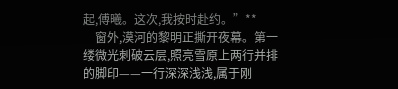起,傅曦。这次,我按时赴约。”**
    窗外,漠河的黎明正撕开夜幕。第一缕微光刺破云层,照亮雪原上两行并排的脚印——一行深深浅浅,属于刚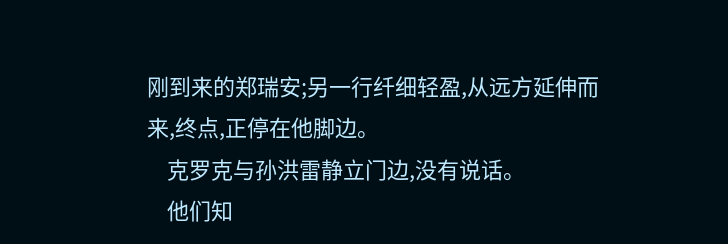刚到来的郑瑞安;另一行纤细轻盈,从远方延伸而来,终点,正停在他脚边。
    克罗克与孙洪雷静立门边,没有说话。
    他们知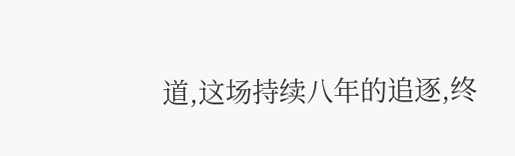道,这场持续八年的追逐,终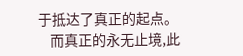于抵达了真正的起点。
    而真正的永无止境,此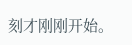刻才刚刚开始。